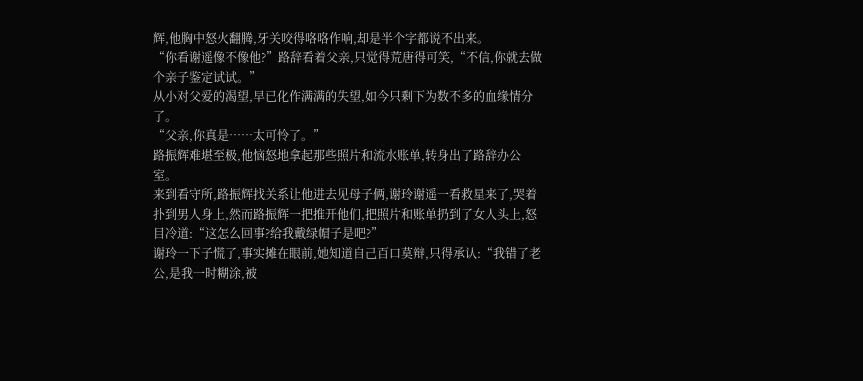辉,他胸中怒火翻腾,牙关咬得咯咯作响,却是半个字都说不出来。
“你看谢遥像不像他?”路辞看着父亲,只觉得荒唐得可笑,“不信,你就去做个亲子鉴定试试。”
从小对父爱的渴望,早已化作满满的失望,如今只剩下为数不多的血缘情分了。
“父亲,你真是……太可怜了。”
路振辉难堪至极,他恼怒地拿起那些照片和流水账单,转身出了路辞办公室。
来到看守所,路振辉找关系让他进去见母子俩,谢玲谢遥一看救星来了,哭着扑到男人身上,然而路振辉一把推开他们,把照片和账单扔到了女人头上,怒目冷道:“这怎么回事?给我戴绿帽子是吧?”
谢玲一下子慌了,事实摊在眼前,她知道自己百口莫辩,只得承认:“我错了老公,是我一时糊涂,被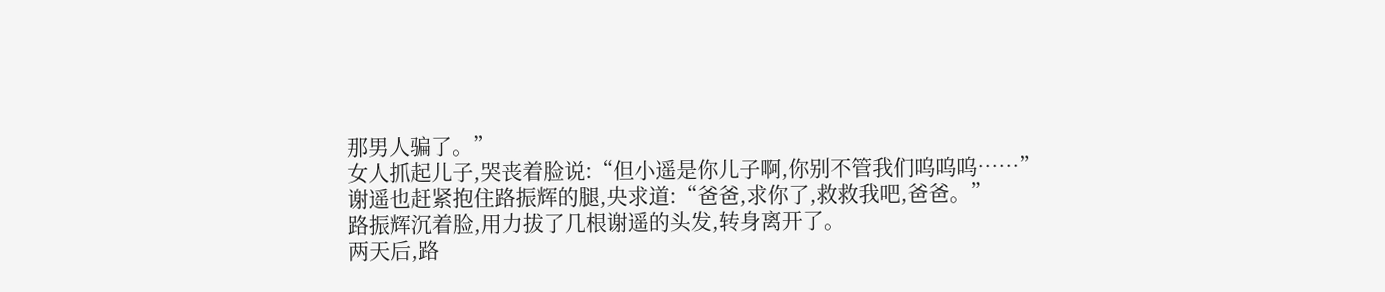那男人骗了。”
女人抓起儿子,哭丧着脸说:“但小遥是你儿子啊,你别不管我们呜呜呜……”
谢遥也赶紧抱住路振辉的腿,央求道:“爸爸,求你了,救救我吧,爸爸。”
路振辉沉着脸,用力拔了几根谢遥的头发,转身离开了。
两天后,路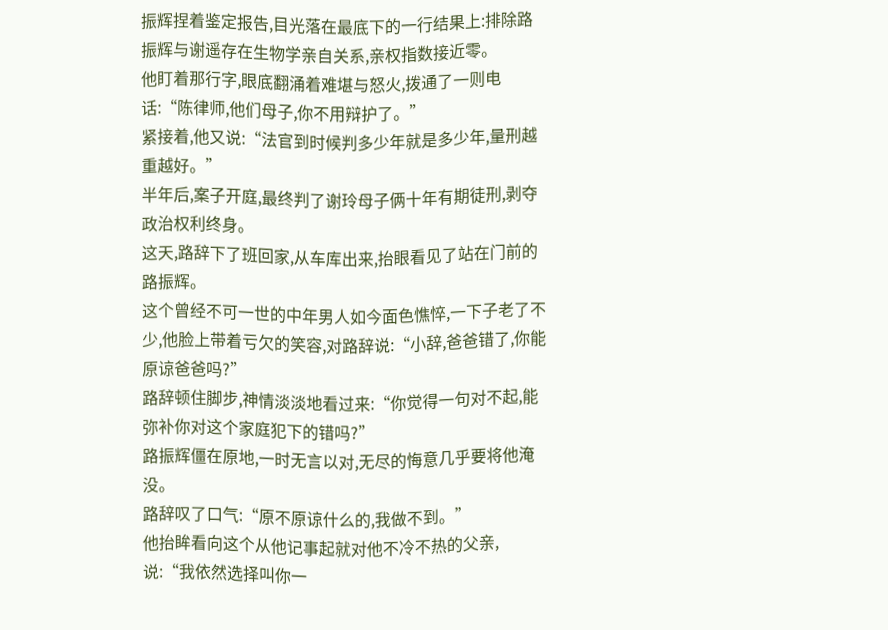振辉捏着鉴定报告,目光落在最底下的一行结果上:排除路振辉与谢遥存在生物学亲自关系,亲权指数接近零。
他盯着那行字,眼底翻涌着难堪与怒火,拨通了一则电话:“陈律师,他们母子,你不用辩护了。”
紧接着,他又说:“法官到时候判多少年就是多少年,量刑越重越好。”
半年后,案子开庭,最终判了谢玲母子俩十年有期徒刑,剥夺政治权利终身。
这天,路辞下了班回家,从车库出来,抬眼看见了站在门前的路振辉。
这个曾经不可一世的中年男人如今面色憔悴,一下子老了不少,他脸上带着亏欠的笑容,对路辞说:“小辞,爸爸错了,你能原谅爸爸吗?”
路辞顿住脚步,神情淡淡地看过来:“你觉得一句对不起,能弥补你对这个家庭犯下的错吗?”
路振辉僵在原地,一时无言以对,无尽的悔意几乎要将他淹没。
路辞叹了口气:“原不原谅什么的,我做不到。”
他抬眸看向这个从他记事起就对他不冷不热的父亲,说:“我依然选择叫你一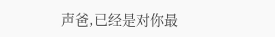声爸,已经是对你最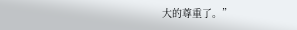大的尊重了。”